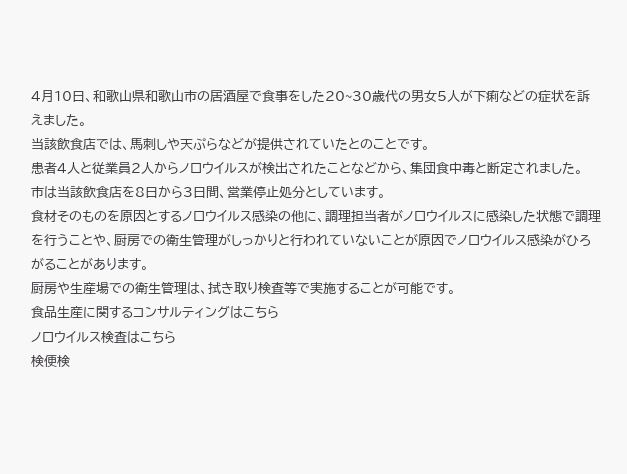4月10日、和歌山県和歌山市の居酒屋で食事をした20~30歳代の男女5人が下痢などの症状を訴えました。
当該飲食店では、馬刺しや天ぷらなどが提供されていたとのことです。
患者4人と従業員2人からノロウイルスが検出されたことなどから、集団食中毒と断定されました。
市は当該飲食店を8日から3日間、営業停止処分としています。
食材そのものを原因とするノロウイルス感染の他に、調理担当者がノロウイルスに感染した状態で調理を行うことや、厨房での衛生管理がしっかりと行われていないことが原因でノロウイルス感染がひろがることがあります。
厨房や生産場での衛生管理は、拭き取り検査等で実施することが可能です。
食品生産に関するコンサルティングはこちら
ノロウイルス検査はこちら
検便検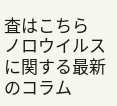査はこちら
ノロウイルスに関する最新のコラム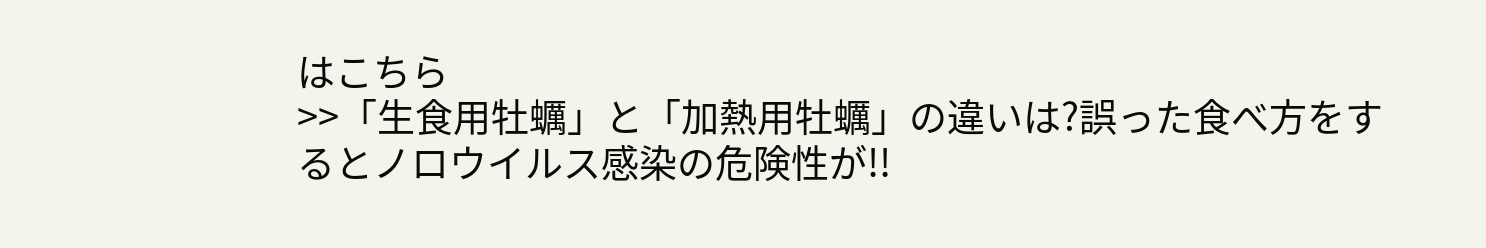はこちら
>>「生食用牡蠣」と「加熱用牡蠣」の違いは?誤った食べ方をするとノロウイルス感染の危険性が!!